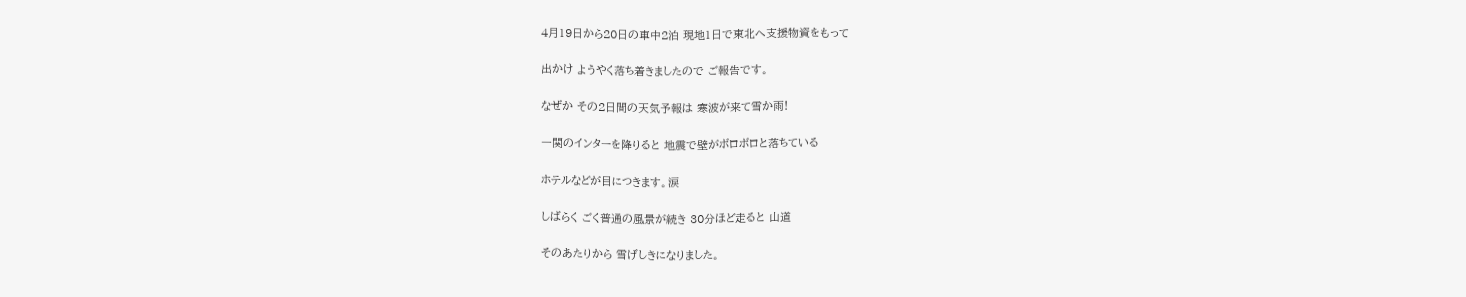4月19日から20日の車中2泊 現地1日で東北へ支援物資をもって

出かけ ようやく落ち着きましたので ご報告です。

なぜか その2日間の天気予報は 寒波が来て雪か雨!

一関のインターを降りると 地震で壁がボロボロと落ちている

ホテルなどが目につきます。涙

しばらく ごく普通の風景が続き 30分ほど走ると 山道

そのあたりから 雪げしきになりました。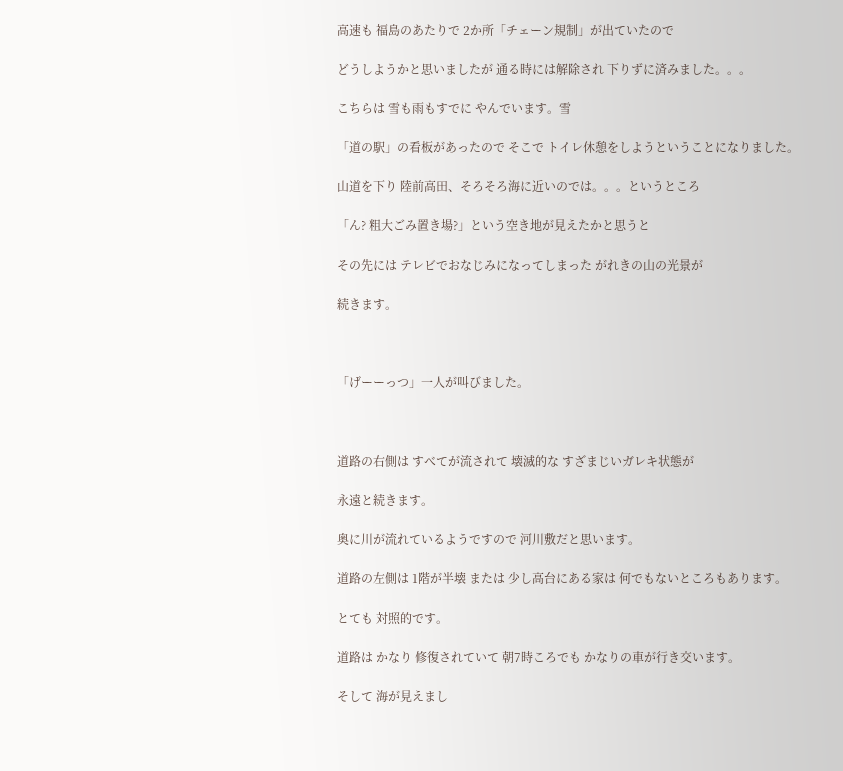高速も 福島のあたりで 2か所「チェーン規制」が出ていたので

どうしようかと思いましたが 通る時には解除され 下りずに済みました。。。

こちらは 雪も雨もすでに やんでいます。雪

「道の駅」の看板があったので そこで トイレ休憩をしようということになりました。

山道を下り 陸前高田、そろそろ海に近いのでは。。。というところ

「ん? 粗大ごみ置き場?」という空き地が見えたかと思うと

その先には テレビでおなじみになってしまった がれきの山の光景が

続きます。



「げーーっつ」一人が叫びました。



道路の右側は すべてが流されて 壊滅的な すざまじいガレキ状態が

永遠と続きます。

奥に川が流れているようですので 河川敷だと思います。

道路の左側は 1階が半壊 または 少し高台にある家は 何でもないところもあります。

とても 対照的です。

道路は かなり 修復されていて 朝7時ころでも かなりの車が行き交います。

そして 海が見えまし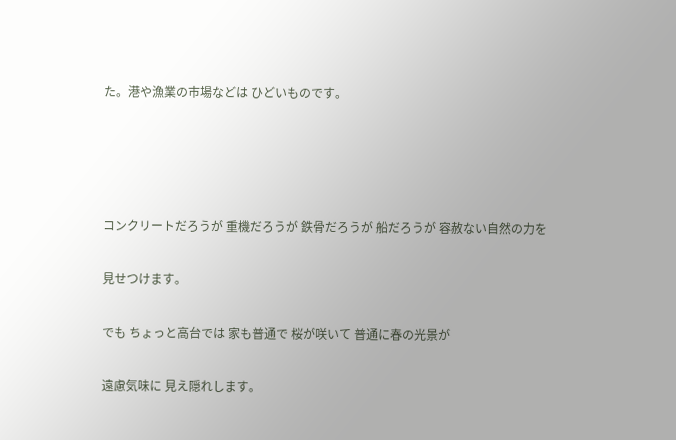た。港や漁業の市場などは ひどいものです。




コンクリートだろうが 重機だろうが 鉄骨だろうが 船だろうが 容赦ない自然の力を

見せつけます。

でも ちょっと高台では 家も普通で 桜が咲いて 普通に春の光景が

遠慮気味に 見え隠れします。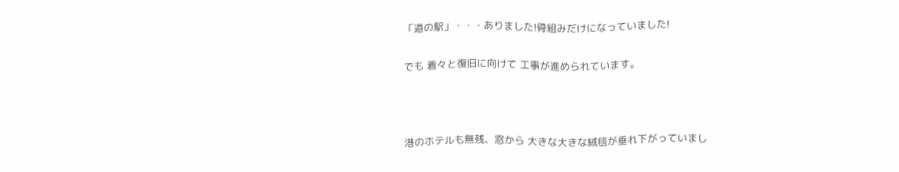「道の駅」・・・ありました!骨組みだけになっていました!

でも 着々と復旧に向けて 工事が進められています。



港のホテルも無残、窓から 大きな大きな絨毯が垂れ下がっていまし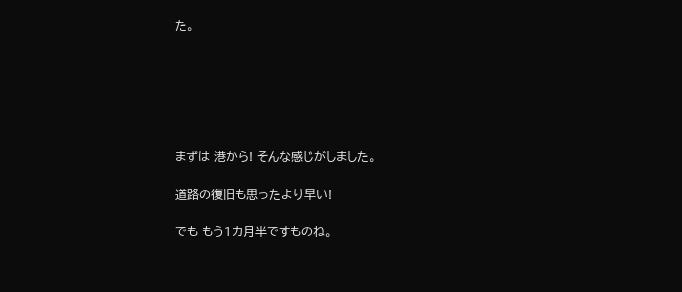た。






まずは 港から! そんな感じがしました。

道路の復旧も思ったより早い!

でも もう1カ月半ですものね。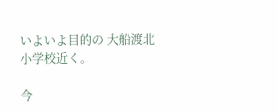いよいよ目的の 大船渡北小学校近く。

今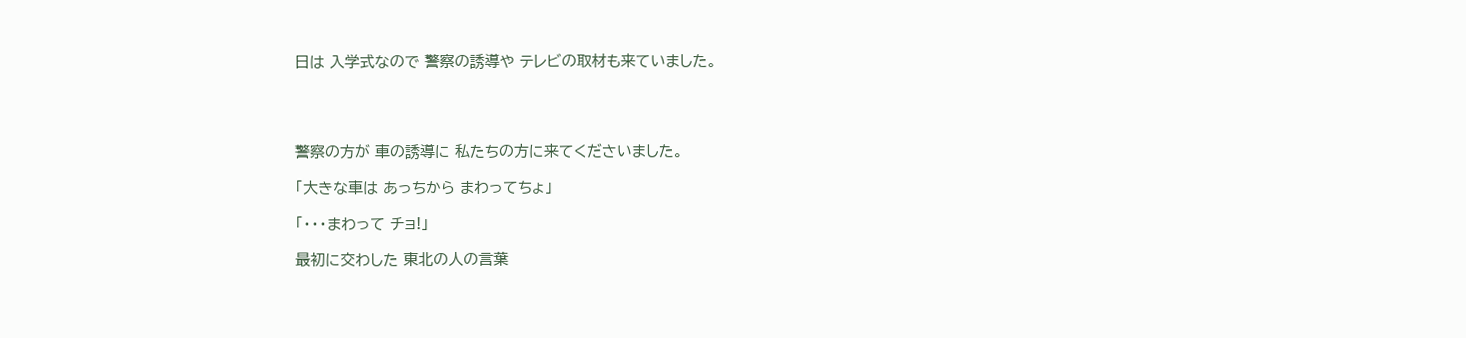日は 入学式なので 警察の誘導や テレビの取材も来ていました。




警察の方が 車の誘導に 私たちの方に来てくださいました。

「大きな車は あっちから まわってちょ」

「・・・まわって チョ!」

最初に交わした 東北の人の言葉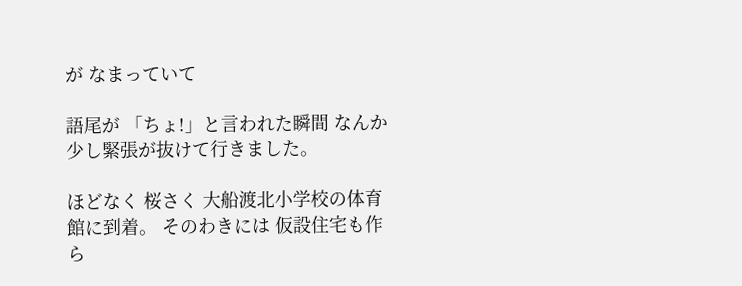が なまっていて

語尾が 「ちょ!」と言われた瞬間 なんか少し緊張が抜けて行きました。

ほどなく 桜さく 大船渡北小学校の体育館に到着。 そのわきには 仮設住宅も作ら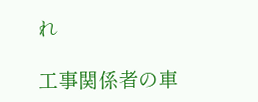れ

工事関係者の車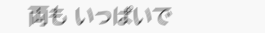両も いっぱいで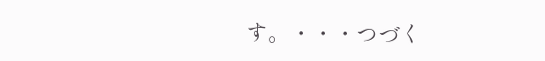す。・・・つづく